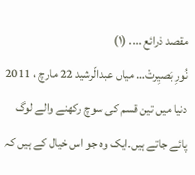مقصد ذرائع .... (۱)
نُورِ بَصیِرتْ… میاں عبدالّرشید 22 مارچ ، 2011
دنیا میں تین قسم کی سوچ رکھنے والے لوگ پائے جاتے ہیں۔ایک وہ جو اس خیال کے ہیں کہ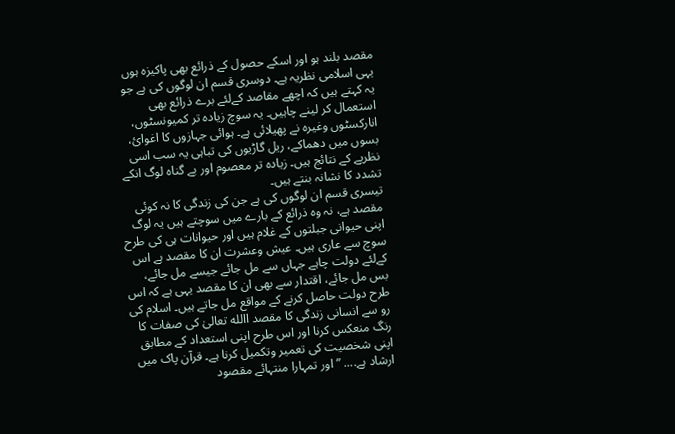مقصد بلند ہو اور اسکے حصول کے ذرائع بھی پاکیزہ ہوں یہی اسلامی نظریہ ہے۔ دوسری قسم ان لوگوں کی ہے جو یہ کہتے ہیں کہ اچھے مقاصد کےلئے برے ذرائع بھی استعمال کر لینے چاہیں۔ یہ سوچ زیادہ تر کمیونسٹوں، انارکسٹوں وغیرہ نے پھیلائی ہے۔ ہوائی جہازوں کا اغوائ، بسوں میں دھماکے، ریل گاڑیوں کی تباہی یہ سب اسی نظریے کے نتائج ہیں۔ زیادہ تر معصوم اور بے گناہ لوگ انکے تشدد کا نشانہ بنتے ہیں۔
تیسری قسم ان لوگوں کی ہے جن کی زندگی کا نہ کوئی مقصد ہے، نہ وہ ذرائع کے بارے میں سوچتے ہیں یہ لوگ اپنی حیوانی جبلتوں کے غلام ہیں اور حیوانات ہی کی طرح سوچ سے عاری ہیں۔ عیش وعشرت ان کا مقصد ہے اس کےلئے دولت چاہے جہاں سے مل جائے جیسے مل جائے، بس مل جائے، اقتدار سے بھی ان کا مقصد یہی ہے کہ اس طرح دولت حاصل کرنے کے مواقع مل جاتے ہیں۔ اسلام کی رو سے انسانی زندگی کا مقصد االله تعالیٰ کی صفات کا رنگ منعکس کرنا اور اس طرح اپنی استعداد کے مطابق اپنی شخصیت کی تعمیر وتکمیل کرنا ہے۔ قرآن پاک میں ارشاد ہے.... ” اور تمہارا منتہائے مقصود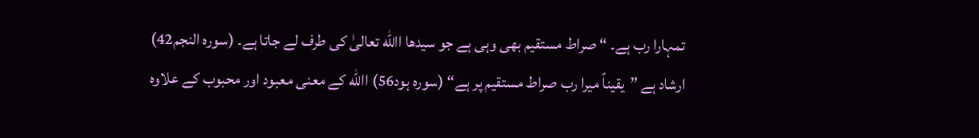تمہارا رب ہے۔ “ صراط مستقیم بھی وہی ہے جو سیدھا االله تعالیٰ کی طرف لے جاتا ہے۔ (سورہ النجم42)
ارشاد ہے ”یقیناً میرا رب صراط مستقیم پر ہے“ (سورہ ہود56) االله کے معنی معبود اور محبوب کے علاوہ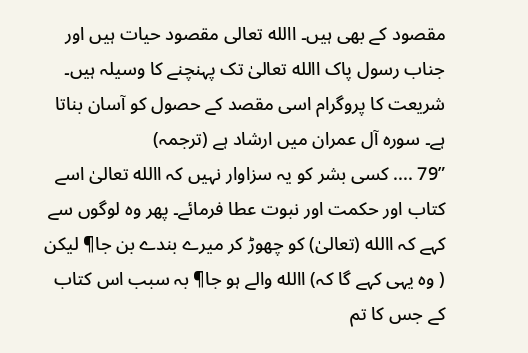مقصود کے بھی ہیں۔ االله تعالی مقصود حیات ہیں اور جناب رسول پاک االله تعالیٰ تک پہنچنے کا وسیلہ ہیں۔ شریعت کا پروگرام اسی مقصد کے حصول کو آسان بناتا ہے۔ سورہ آل عمران میں ارشاد ہے (ترجمہ)
”79 .... کسی بشر کو یہ سزاوار نہیں کہ االله تعالیٰ اسے کتاب اور حکمت اور نبوت عطا فرمائے۔ پھر وہ لوگوں سے کہے کہ االله (تعالیٰ) کو چھوڑ کر میرے بندے بن جا¶ لیکن ( وہ یہی کہے گا کہ) االله والے ہو جا¶ بہ سبب اس کتاب کے جس کا تم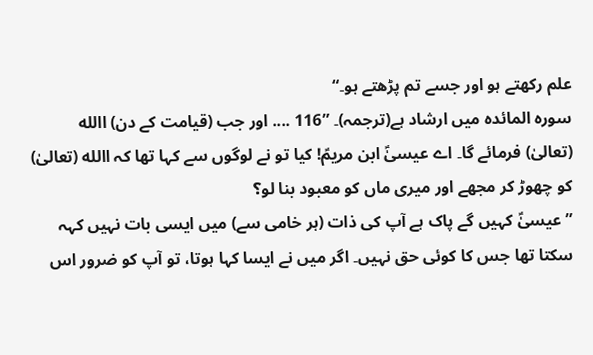علم رکھتے ہو اور جسے تم پڑھتے ہو۔“
سورہ المائدہ میں ارشاد ہے(ترجمہ)۔ ”116 .... اور جب (قیامت کے دن) االله (تعالیٰ) فرمائے گا۔ اے عیسیٰؑ ابن مریمؑ! کیا تو نے لوگوں سے کہا تھا کہ االله (تعالیٰ) کو چھوڑ کر مجھے اور میری ماں کو معبود بنا لو؟
”عیسیٰؑ کہیں گے پاک ہے آپ کی ذات (ہر خامی سے) میں ایسی بات نہیں کہہ سکتا تھا جس کا کوئی حق نہیں۔ اگر میں نے ایسا کہا ہوتا، تو آپ کو ضرور اس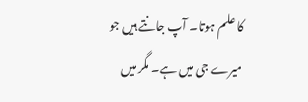کا علم ہوتا۔ آپ جانتے ہیں جو میرے جی میں ہے۔ مگر میں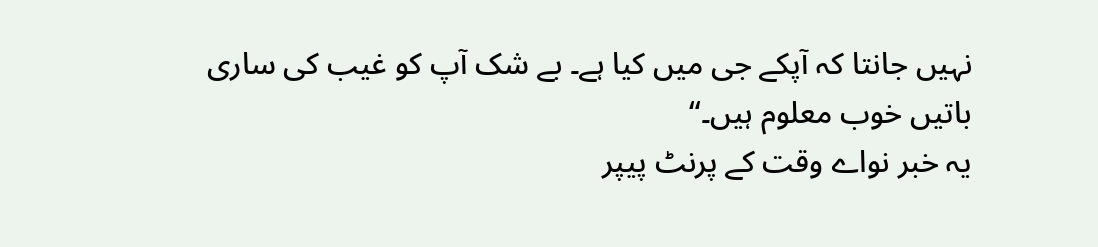نہیں جانتا کہ آپکے جی میں کیا ہے۔ بے شک آپ کو غیب کی ساری باتیں خوب معلوم ہیں۔“
یہ خبر نواے وقت کے پرنٹ پیپر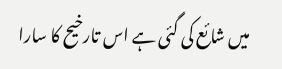میں شائع کی گئی ہے اس تارخیح کا سارا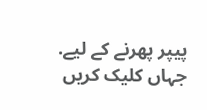پیپر پھرنے کے لیے.
جہاں کلیک کریں